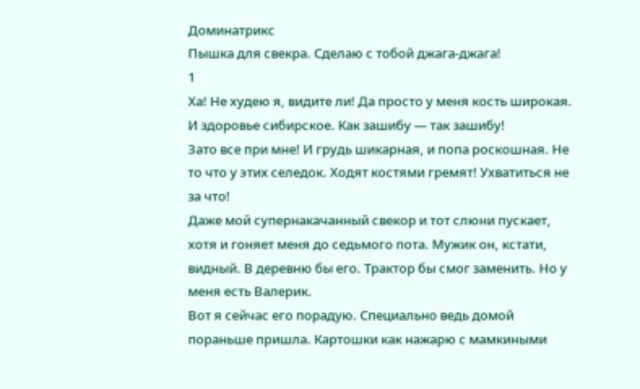Доминатрикс
Пышка для свекра. Сделаю с тобой джага-джага!
1
Ха! Не худею я, видите ли! Да просто у меня кость широкая. И здоровье сибирское. Как зашибу — так зашибу!
Зато все при мне! И грудь шикарная, и попа роскошная. Не то что у этих селедок. Ходят костями гремят! Ухватиться не за что!
Даже мой супернакачанный свекор и тот слюни пускает, хотя и гоняет меня до седьмого пота. Мужик он, кстати, видный. В деревню бы его. Трактор бы смог заменить. Но у меня есть Валерик.
Вот я сейчас его порадую. Специально ведь домой пораньше пришла. Картошки как нажарю с мамкиными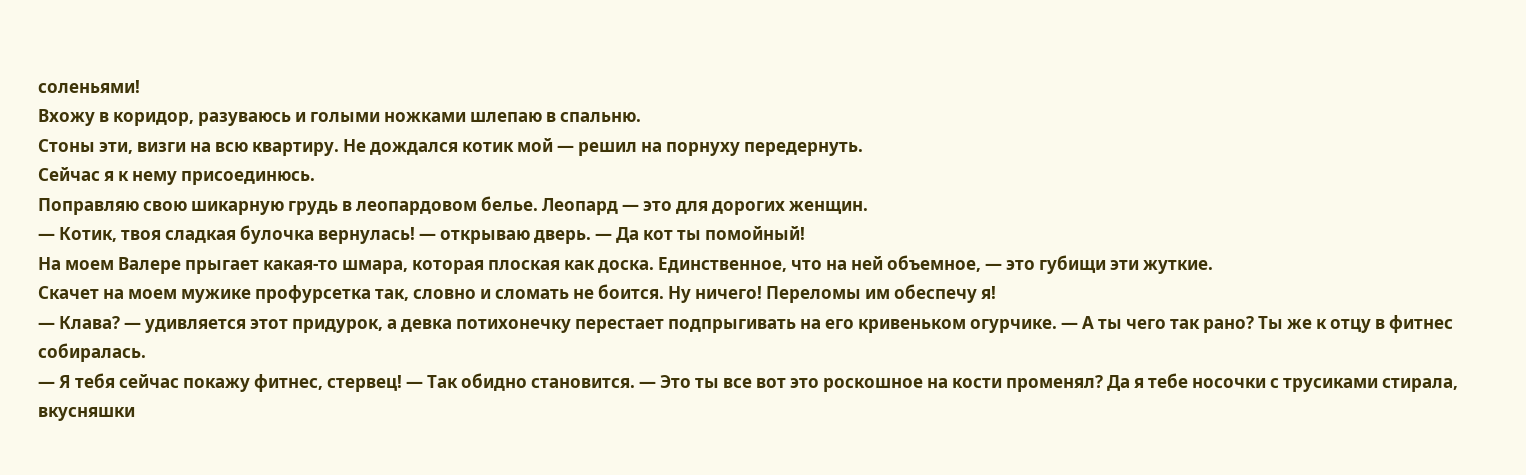соленьями!
Вхожу в коридор, разуваюсь и голыми ножками шлепаю в спальню.
Стоны эти, визги на всю квартиру. Не дождался котик мой — решил на порнуху передернуть.
Сейчас я к нему присоединюсь.
Поправляю свою шикарную грудь в леопардовом белье. Леопард — это для дорогих женщин.
— Котик, твоя сладкая булочка вернулась! — открываю дверь. — Да кот ты помойный!
На моем Валере прыгает какая-то шмара, которая плоская как доска. Единственное, что на ней объемное, — это губищи эти жуткие.
Скачет на моем мужике профурсетка так, словно и сломать не боится. Ну ничего! Переломы им обеспечу я!
— Клава? — удивляется этот придурок, а девка потихонечку перестает подпрыгивать на его кривеньком огурчике. — А ты чего так рано? Ты же к отцу в фитнес собиралась.
— Я тебя сейчас покажу фитнес, стервец! — Так обидно становится. — Это ты все вот это роскошное на кости променял? Да я тебе носочки с трусиками стирала, вкусняшки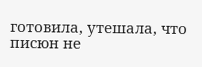готовила, утешала, что писюн не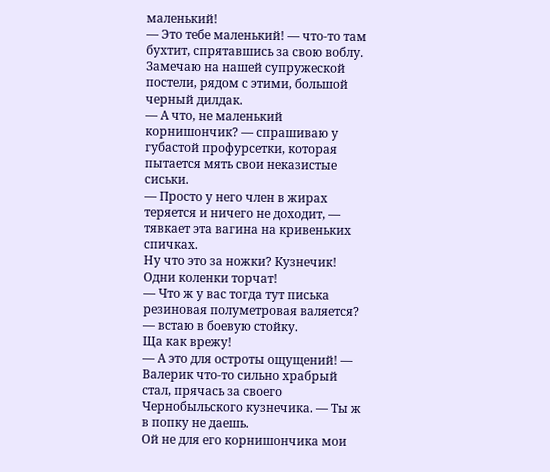маленький!
— Это тебе маленький! — что-то там бухтит, спрятавшись за свою воблу.
Замечаю на нашей супружеской постели, рядом с этими, большой черный дилдак.
— А что, не маленький корнишончик? — спрашиваю у губастой профурсетки, которая пытается мять свои неказистые сиськи.
— Просто у него член в жирах теряется и ничего не доходит, — тявкает эта вагина на кривеньких спичках.
Ну что это за ножки? Кузнечик! Одни коленки торчат!
— Что ж у вас тогда тут писька резиновая полуметровая валяется? — встаю в боевую стойку.
Ща как врежу!
— А это для остроты ощущений! — Валерик что-то сильно храбрый стал, прячась за своего Чернобыльского кузнечика. — Ты ж в попку не даешь.
Ой не для его корнишончика мои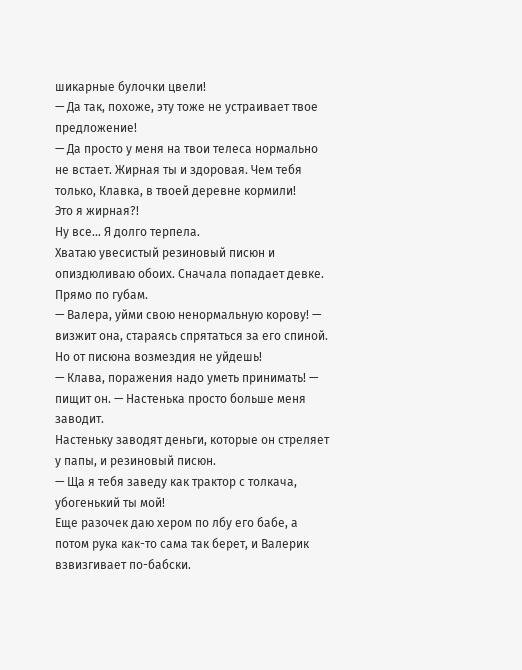шикарные булочки цвели!
— Да так, похоже, эту тоже не устраивает твое предложение!
— Да просто у меня на твои телеса нормально не встает. Жирная ты и здоровая. Чем тебя только, Клавка, в твоей деревне кормили!
Это я жирная?!
Ну все… Я долго терпела.
Хватаю увесистый резиновый писюн и опиздюливаю обоих. Сначала попадает девке. Прямо по губам.
— Валера, уйми свою ненормальную корову! — визжит она, стараясь спрятаться за его спиной.
Но от писюна возмездия не уйдешь!
— Клава, поражения надо уметь принимать! — пищит он. — Настенька просто больше меня заводит.
Настеньку заводят деньги, которые он стреляет у папы, и резиновый писюн.
— Ща я тебя заведу как трактор с толкача, убогенький ты мой!
Еще разочек даю хером по лбу его бабе, а потом рука как-то сама так берет, и Валерик взвизгивает по-бабски.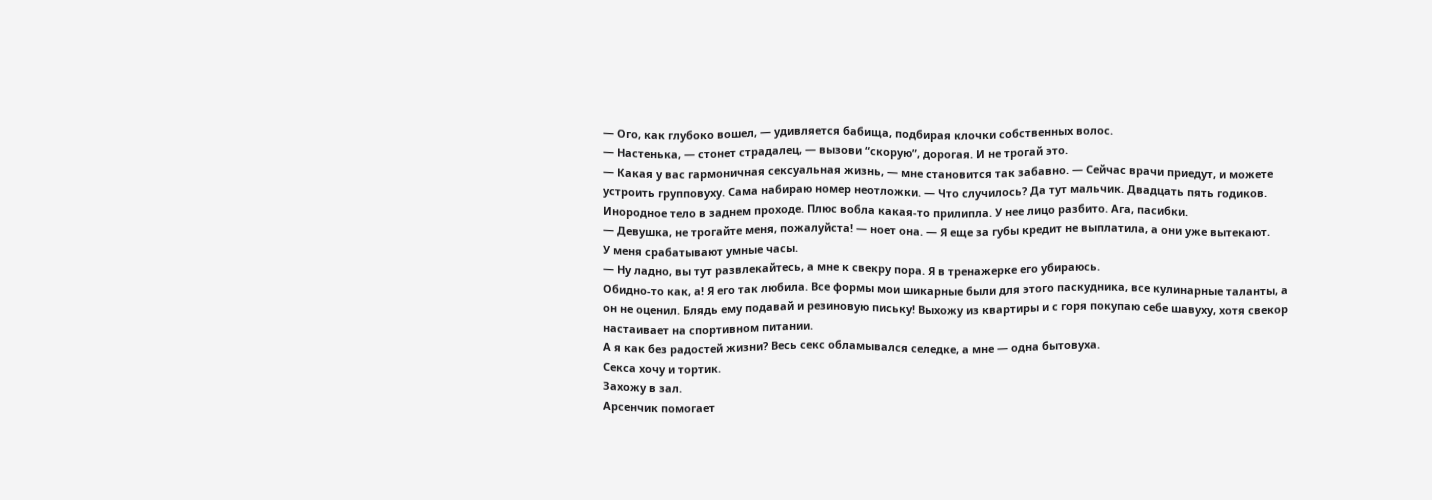— Ого, как глубоко вошел, — удивляется бабища, подбирая клочки собственных волос.
— Настенька, — стонет страдалец, — вызови “скорую”, дорогая. И не трогай это.
— Какая у вас гармоничная сексуальная жизнь, — мне становится так забавно. — Сейчас врачи приедут, и можете устроить групповуху. Сама набираю номер неотложки. — Что случилось? Да тут мальчик. Двадцать пять годиков. Инородное тело в заднем проходе. Плюс вобла какая-то прилипла. У нее лицо разбито. Ага, пасибки.
— Девушка, не трогайте меня, пожалуйста! — ноет она. — Я еще за губы кредит не выплатила, а они уже вытекают.
У меня срабатывают умные часы.
— Ну ладно, вы тут развлекайтесь, а мне к свекру пора. Я в тренажерке его убираюсь.
Обидно-то как, а! Я его так любила. Все формы мои шикарные были для этого паскудника, все кулинарные таланты, а он не оценил. Блядь ему подавай и резиновую письку! Выхожу из квартиры и с горя покупаю себе шавуху, хотя свекор настаивает на спортивном питании.
А я как без радостей жизни? Весь секс обламывался селедке, а мне — одна бытовуха.
Секса хочу и тортик.
Захожу в зал.
Арсенчик помогает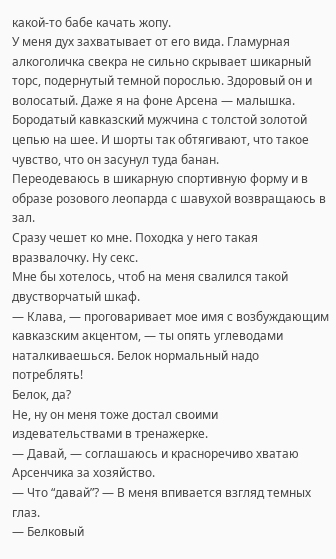какой-то бабе качать жопу.
У меня дух захватывает от его вида. Гламурная алкоголичка свекра не сильно скрывает шикарный торс, подернутый темной порослью. Здоровый он и волосатый. Даже я на фоне Арсена — малышка.
Бородатый кавказский мужчина с толстой золотой цепью на шее. И шорты так обтягивают, что такое чувство, что он засунул туда банан.
Переодеваюсь в шикарную спортивную форму и в образе розового леопарда с шавухой возвращаюсь в зал.
Сразу чешет ко мне. Походка у него такая вразвалочку. Ну секс.
Мне бы хотелось, чтоб на меня свалился такой двустворчатый шкаф.
— Клава, — проговаривает мое имя с возбуждающим кавказским акцентом, — ты опять углеводами наталкиваешься. Белок нормальный надо потреблять!
Белок, да?
Не, ну он меня тоже достал своими издевательствами в тренажерке.
— Давай, — соглашаюсь и красноречиво хватаю Арсенчика за хозяйство.
— Что “давай”? — В меня впивается взгляд темных глаз.
— Белковый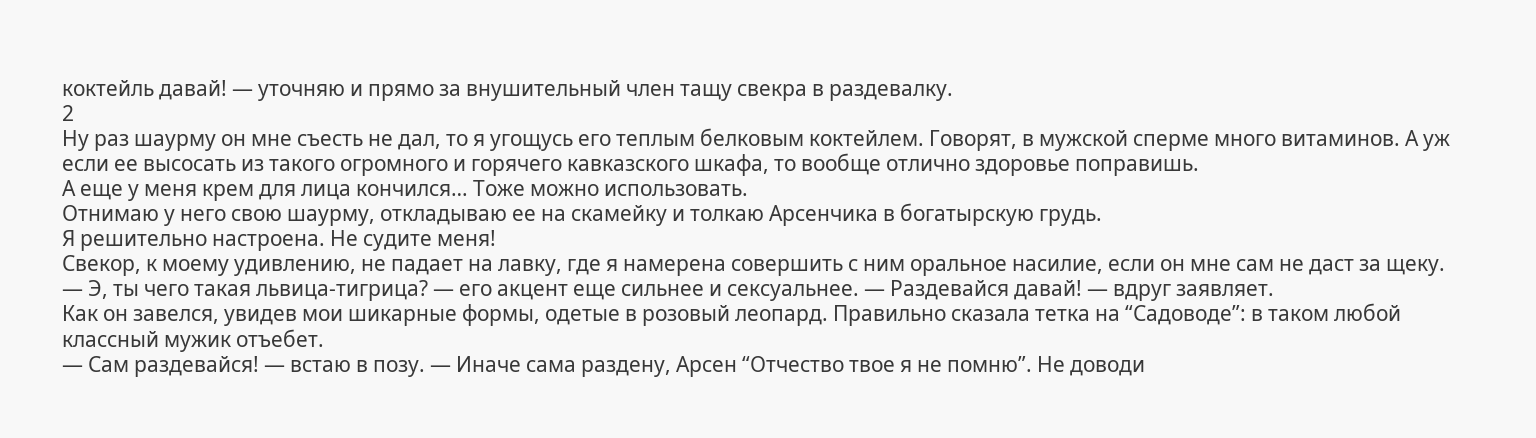коктейль давай! — уточняю и прямо за внушительный член тащу свекра в раздевалку.
2
Ну раз шаурму он мне съесть не дал, то я угощусь его теплым белковым коктейлем. Говорят, в мужской сперме много витаминов. А уж если ее высосать из такого огромного и горячего кавказского шкафа, то вообще отлично здоровье поправишь.
А еще у меня крем для лица кончился… Тоже можно использовать.
Отнимаю у него свою шаурму, откладываю ее на скамейку и толкаю Арсенчика в богатырскую грудь.
Я решительно настроена. Не судите меня!
Свекор, к моему удивлению, не падает на лавку, где я намерена совершить с ним оральное насилие, если он мне сам не даст за щеку.
— Э, ты чего такая львица-тигрица? — его акцент еще сильнее и сексуальнее. — Раздевайся давай! — вдруг заявляет.
Как он завелся, увидев мои шикарные формы, одетые в розовый леопард. Правильно сказала тетка на “Садоводе”: в таком любой классный мужик отъебет.
— Сам раздевайся! — встаю в позу. — Иначе сама раздену, Арсен “Отчество твое я не помню”. Не доводи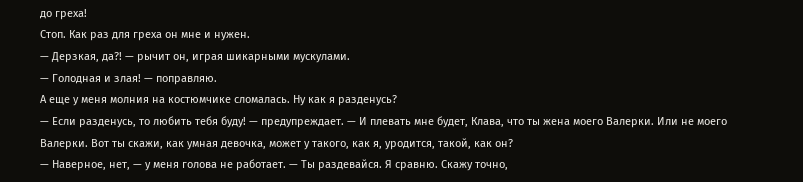до греха!
Стоп. Как раз для греха он мне и нужен.
— Дерзкая, да?! — рычит он, играя шикарными мускулами.
— Голодная и злая! — поправляю.
А еще у меня молния на костюмчике сломалась. Ну как я разденусь?
— Если разденусь, то любить тебя буду! — предупреждает. — И плевать мне будет, Клава, что ты жена моего Валерки. Или не моего Валерки. Вот ты скажи, как умная девочка, может у такого, как я, уродится, такой, как он?
— Наверное, нет, — у меня голова не работает. — Ты раздевайся. Я сравню. Скажу точно,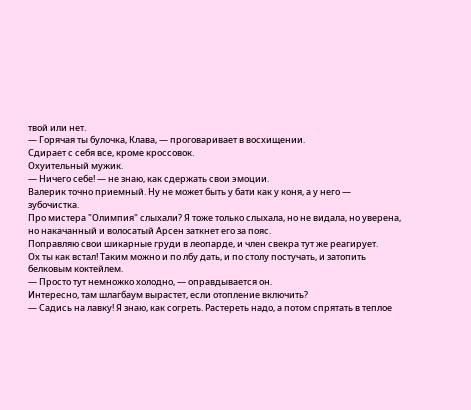твой или нет.
— Горячая ты булочка, Клава, — проговаривает в восхищении.
Сдирает с себя все, кроме кроссовок.
Охуительный мужик.
— Ничего себе! — не знаю, как сдержать свои эмоции.
Валерик точно приемный. Ну не может быть у бати как у коня, а у него — зубочистка.
Про мистера "Олимпия" слыхали? Я тоже только слыхала, но не видала, но уверена, но накачанный и волосатый Арсен заткнет его за пояс.
Поправляю свои шикарные груди в леопарде, и член свекра тут же реагирует.
Ох ты как встал! Таким можно и по лбу дать, и по столу постучать, и затопить белковым коктейлем.
— Просто тут немножко холодно, — оправдывается он.
Интересно, там шлагбаум вырастет, если отопление включить?
— Садись на лавку! Я знаю, как согреть. Растереть надо, а потом спрятать в теплое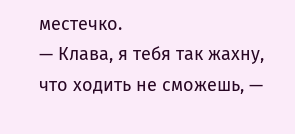местечко.
— Клава, я тебя так жахну, что ходить не сможешь, —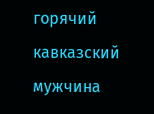горячий кавказский мужчина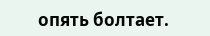опять болтает.